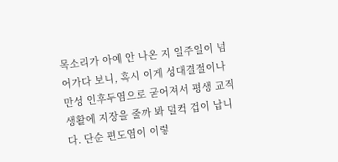목소리가 아예 안 나온 지 일주일이 넘어가다 보니, 혹시 이게 성대결절이나 만성 인후두염으로 굳어져서 평생 교직 생활에 지장을 줄까 봐 덜컥 겁이 납니다. 단순 편도염이 이렇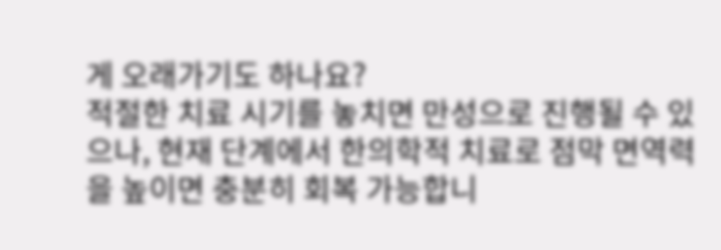게 오래가기도 하나요?
적절한 치료 시기를 놓치면 만성으로 진행될 수 있으나, 현재 단계에서 한의학적 치료로 점막 면역력을 높이면 충분히 회복 가능합니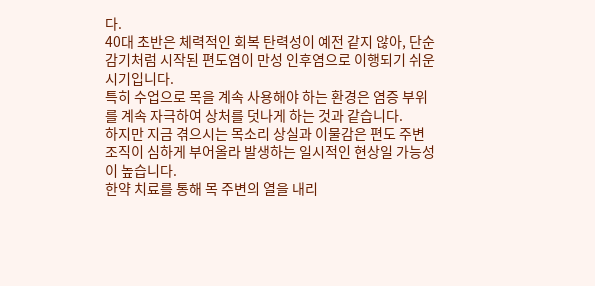다.
40대 초반은 체력적인 회복 탄력성이 예전 같지 않아, 단순 감기처럼 시작된 편도염이 만성 인후염으로 이행되기 쉬운 시기입니다.
특히 수업으로 목을 계속 사용해야 하는 환경은 염증 부위를 계속 자극하여 상처를 덧나게 하는 것과 같습니다.
하지만 지금 겪으시는 목소리 상실과 이물감은 편도 주변 조직이 심하게 부어올라 발생하는 일시적인 현상일 가능성이 높습니다.
한약 치료를 통해 목 주변의 열을 내리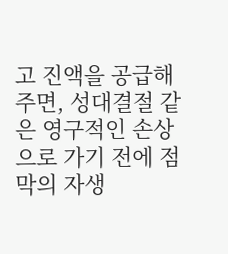고 진액을 공급해주면, 성대결절 같은 영구적인 손상으로 가기 전에 점막의 자생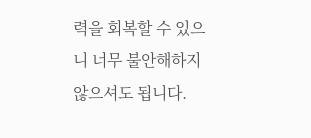력을 회복할 수 있으니 너무 불안해하지 않으셔도 됩니다.